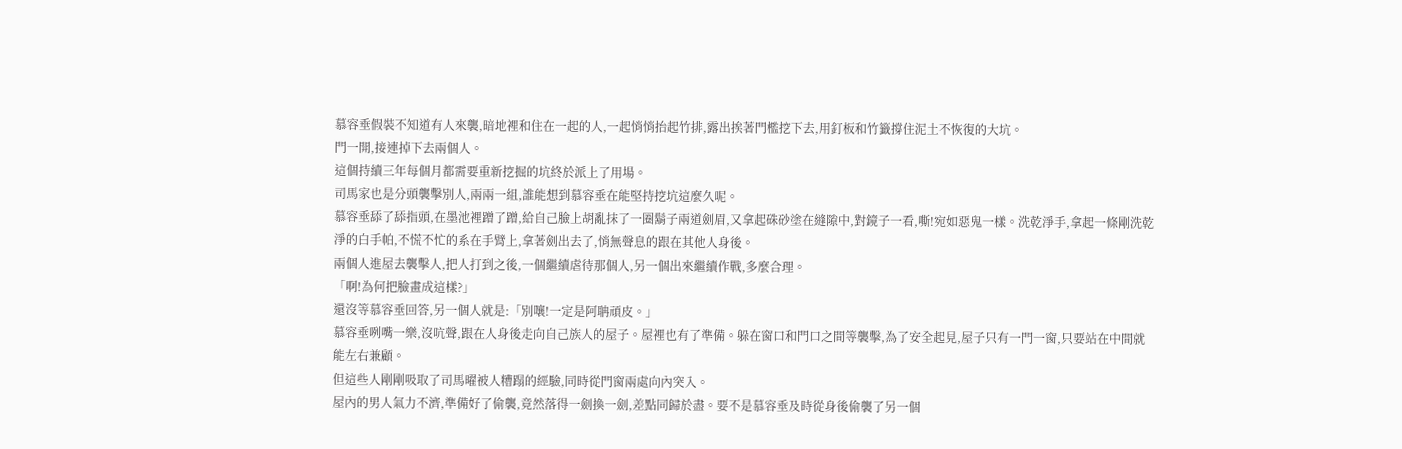慕容垂假裝不知道有人來襲,暗地裡和住在一起的人,一起悄悄抬起竹排,露出挨著門檻挖下去,用釘板和竹籤撐住泥土不恢復的大坑。
門一開,接連掉下去兩個人。
這個持續三年每個月都需要重新挖掘的坑終於派上了用場。
司馬家也是分頭襲擊別人,兩兩一組,誰能想到慕容垂在能堅持挖坑這麼久呢。
慕容垂舔了舔指頭,在墨池裡蹭了蹭,給自己臉上胡亂抹了一圈鬍子兩道劍眉,又拿起硃砂塗在縫隙中,對鏡子一看,嘶!宛如惡鬼一樣。洗乾淨手,拿起一條剛洗乾淨的白手帕,不慌不忙的系在手臂上,拿著劍出去了,悄無聲息的跟在其他人身後。
兩個人進屋去襲擊人,把人打到之後,一個繼續虐待那個人,另一個出來繼續作戰,多麼合理。
「啊!為何把臉畫成這樣?」
還沒等慕容垂回答,另一個人就是:「別嚷!一定是阿聃頑皮。」
慕容垂咧嘴一樂,沒吭聲,跟在人身後走向自己族人的屋子。屋裡也有了準備。躲在窗口和門口之間等襲擊,為了安全起見,屋子只有一門一窗,只要站在中間就能左右兼顧。
但這些人剛剛吸取了司馬曜被人糟蹋的經驗,同時從門窗兩處向內突入。
屋內的男人氣力不濟,準備好了偷襲,竟然落得一劍換一劍,差點同歸於盡。要不是慕容垂及時從身後偷襲了另一個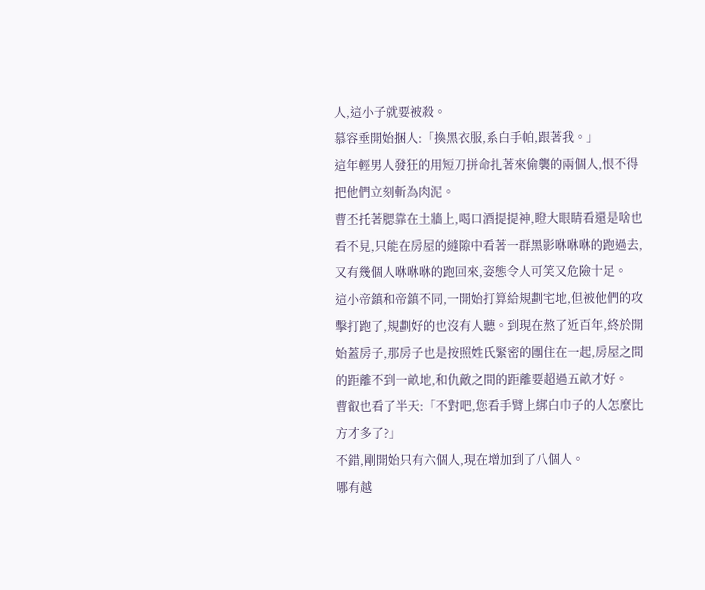人,這小子就要被殺。
慕容垂開始捆人:「換黑衣服,系白手帕,跟著我。」
這年輕男人發狂的用短刀拼命扎著來偷襲的兩個人,恨不得把他們立刻斬為肉泥。
曹丕托著腮靠在土牆上,喝口酒提提神,瞪大眼睛看還是啥也看不見,只能在房屋的縫隙中看著一群黑影咻咻咻的跑過去,又有幾個人咻咻咻的跑回來,姿態令人可笑又危險十足。
這小帝鎮和帝鎮不同,一開始打算給規劃宅地,但被他們的攻擊打跑了,規劃好的也沒有人聽。到現在熬了近百年,終於開始蓋房子,那房子也是按照姓氏緊密的團住在一起,房屋之間的距離不到一畝地,和仇敵之間的距離要超過五畝才好。
曹叡也看了半天:「不對吧,您看手臂上綁白巾子的人怎麼比方才多了?」
不錯,剛開始只有六個人,現在增加到了八個人。
哪有越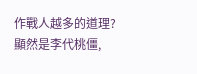作戰人越多的道理?顯然是李代桃僵,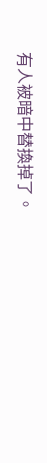有人被暗中替換掉了。